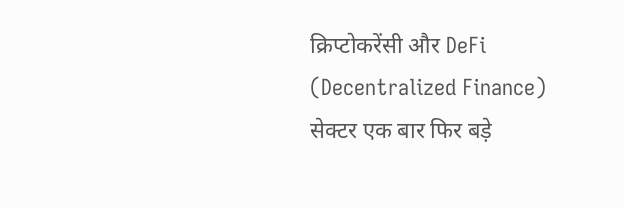क्रिप्टोकरेंसी और DeFi (Decentralized Finance) सेक्टर एक बार फिर बड़े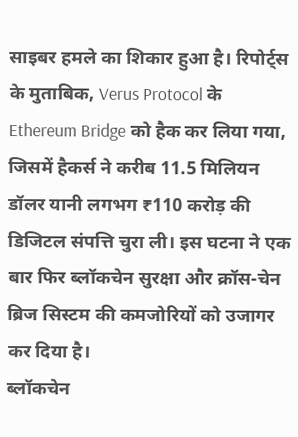साइबर हमले का शिकार हुआ है। रिपोर्ट्स के मुताबिक, Verus Protocol के Ethereum Bridge को हैक कर लिया गया, जिसमें हैकर्स ने करीब 11.5 मिलियन डॉलर यानी लगभग ₹110 करोड़ की डिजिटल संपत्ति चुरा ली। इस घटना ने एक बार फिर ब्लॉकचेन सुरक्षा और क्रॉस-चेन ब्रिज सिस्टम की कमजोरियों को उजागर कर दिया है।
ब्लॉकचेन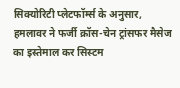सिक्योरिटी प्लेटफॉर्म्स के अनुसार, हमलावर ने फर्जी क्रॉस-चेन ट्रांसफर मैसेज का इस्तेमाल कर सिस्टम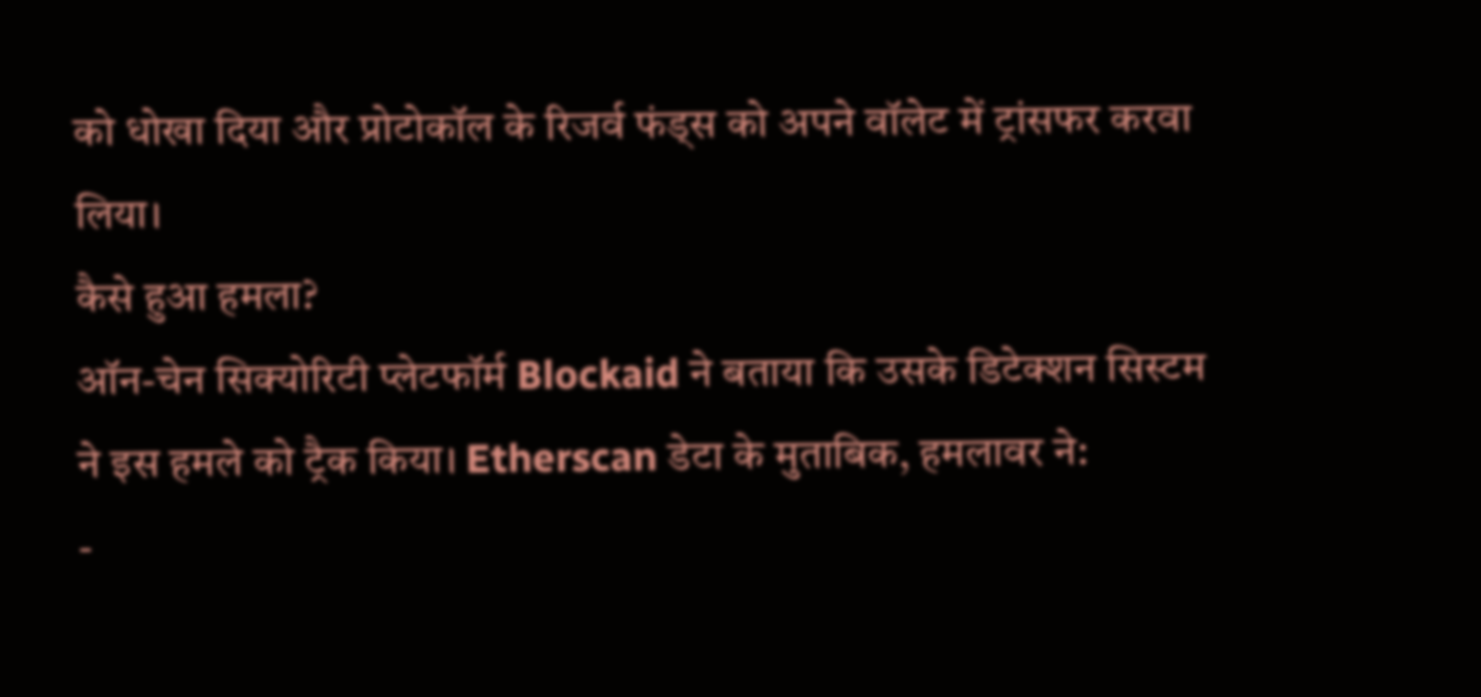को धोखा दिया और प्रोटोकॉल के रिजर्व फंड्स को अपने वॉलेट में ट्रांसफर करवा लिया।
कैसे हुआ हमला?
ऑन-चेन सिक्योरिटी प्लेटफॉर्म Blockaid ने बताया कि उसके डिटेक्शन सिस्टम ने इस हमले को ट्रैक किया। Etherscan डेटा के मुताबिक, हमलावर ने:
-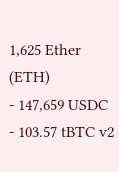1,625 Ether (ETH)
- 147,659 USDC
- 103.57 tBTC v2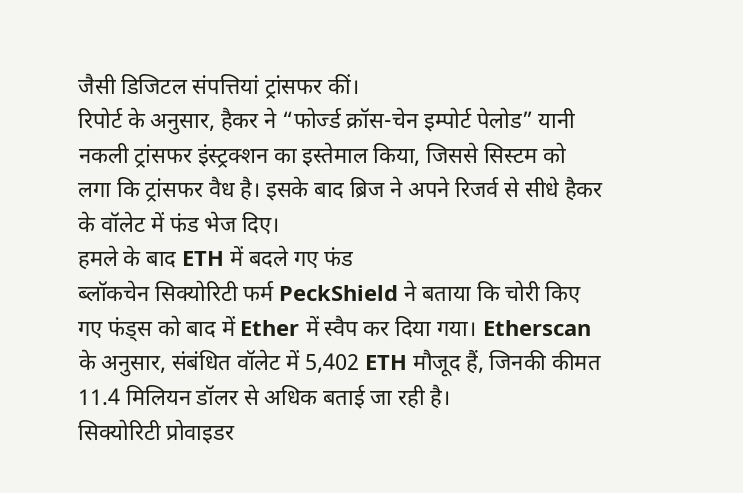जैसी डिजिटल संपत्तियां ट्रांसफर कीं।
रिपोर्ट के अनुसार, हैकर ने “फोर्ज्ड क्रॉस-चेन इम्पोर्ट पेलोड” यानी नकली ट्रांसफर इंस्ट्रक्शन का इस्तेमाल किया, जिससे सिस्टम को लगा कि ट्रांसफर वैध है। इसके बाद ब्रिज ने अपने रिजर्व से सीधे हैकर के वॉलेट में फंड भेज दिए।
हमले के बाद ETH में बदले गए फंड
ब्लॉकचेन सिक्योरिटी फर्म PeckShield ने बताया कि चोरी किए गए फंड्स को बाद में Ether में स्वैप कर दिया गया। Etherscan के अनुसार, संबंधित वॉलेट में 5,402 ETH मौजूद हैं, जिनकी कीमत 11.4 मिलियन डॉलर से अधिक बताई जा रही है।
सिक्योरिटी प्रोवाइडर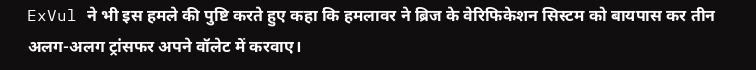ExVul ने भी इस हमले की पुष्टि करते हुए कहा कि हमलावर ने ब्रिज के वेरिफिकेशन सिस्टम को बायपास कर तीन अलग-अलग ट्रांसफर अपने वॉलेट में करवाए।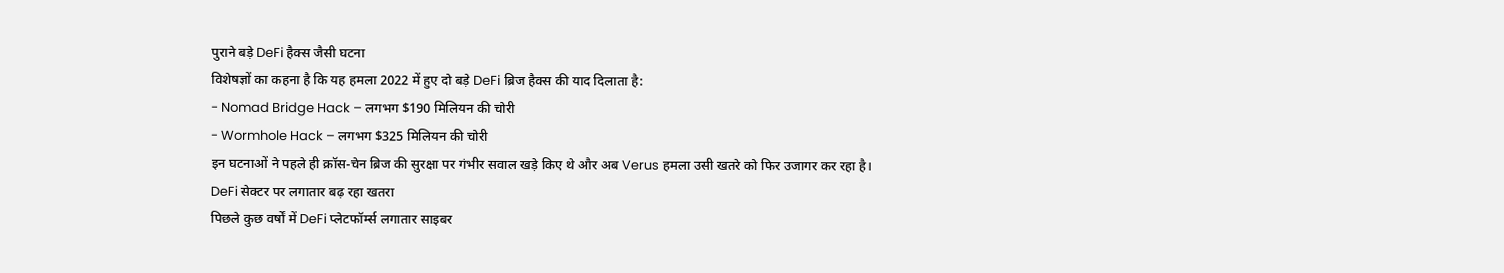पुराने बड़े DeFi हैक्स जैसी घटना
विशेषज्ञों का कहना है कि यह हमला 2022 में हुए दो बड़े DeFi ब्रिज हैक्स की याद दिलाता है:
- Nomad Bridge Hack – लगभग $190 मिलियन की चोरी
- Wormhole Hack – लगभग $325 मिलियन की चोरी
इन घटनाओं ने पहले ही क्रॉस-चेन ब्रिज की सुरक्षा पर गंभीर सवाल खड़े किए थे और अब Verus हमला उसी खतरे को फिर उजागर कर रहा है।
DeFi सेक्टर पर लगातार बढ़ रहा खतरा
पिछले कुछ वर्षों में DeFi प्लेटफॉर्म्स लगातार साइबर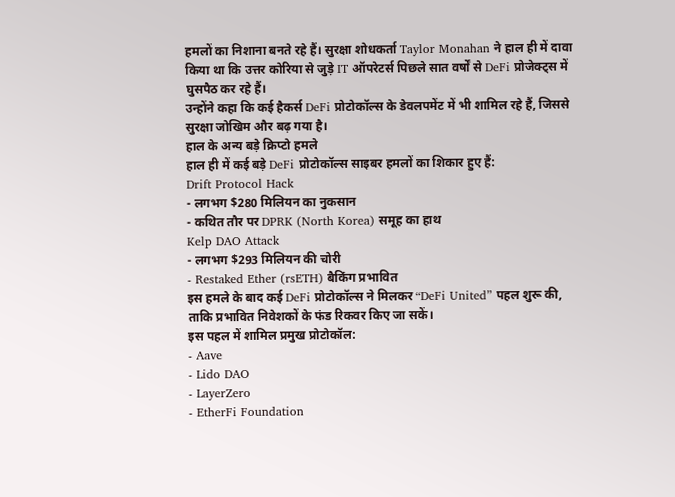हमलों का निशाना बनते रहे हैं। सुरक्षा शोधकर्ता Taylor Monahan ने हाल ही में दावा किया था कि उत्तर कोरिया से जुड़े IT ऑपरेटर्स पिछले सात वर्षों से DeFi प्रोजेक्ट्स में घुसपैठ कर रहे हैं।
उन्होंने कहा कि कई हैकर्स DeFi प्रोटोकॉल्स के डेवलपमेंट में भी शामिल रहे हैं, जिससे सुरक्षा जोखिम और बढ़ गया है।
हाल के अन्य बड़े क्रिप्टो हमले
हाल ही में कई बड़े DeFi प्रोटोकॉल्स साइबर हमलों का शिकार हुए हैं:
Drift Protocol Hack
- लगभग $280 मिलियन का नुकसान
- कथित तौर पर DPRK (North Korea) समूह का हाथ
Kelp DAO Attack
- लगभग $293 मिलियन की चोरी
- Restaked Ether (rsETH) बैकिंग प्रभावित
इस हमले के बाद कई DeFi प्रोटोकॉल्स ने मिलकर “DeFi United” पहल शुरू की, ताकि प्रभावित निवेशकों के फंड रिकवर किए जा सकें।
इस पहल में शामिल प्रमुख प्रोटोकॉल:
- Aave
- Lido DAO
- LayerZero
- EtherFi Foundation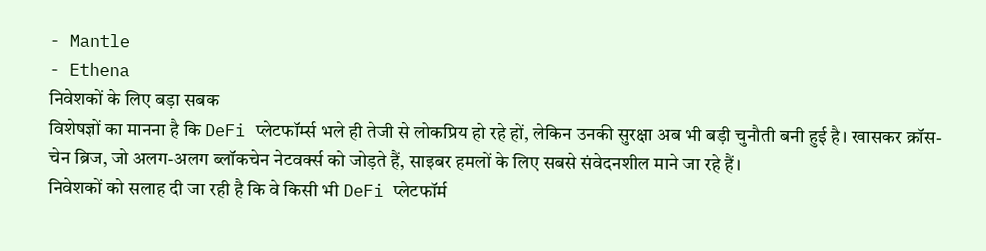- Mantle
- Ethena
निवेशकों के लिए बड़ा सबक
विशेषज्ञों का मानना है कि DeFi प्लेटफॉर्म्स भले ही तेजी से लोकप्रिय हो रहे हों, लेकिन उनकी सुरक्षा अब भी बड़ी चुनौती बनी हुई है। खासकर क्रॉस-चेन ब्रिज, जो अलग-अलग ब्लॉकचेन नेटवर्क्स को जोड़ते हैं, साइबर हमलों के लिए सबसे संवेदनशील माने जा रहे हैं।
निवेशकों को सलाह दी जा रही है कि वे किसी भी DeFi प्लेटफॉर्म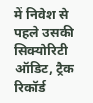में निवेश से पहले उसकी सिक्योरिटी ऑडिट, ट्रैक रिकॉर्ड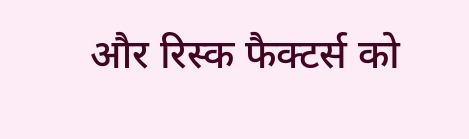और रिस्क फैक्टर्स को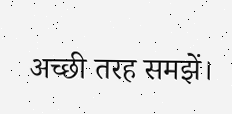अच्छी तरह समझें।